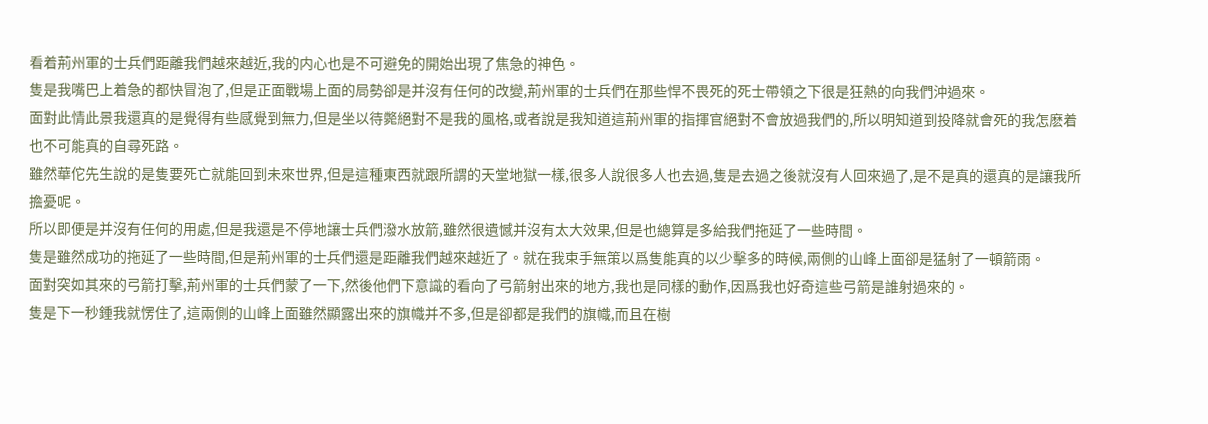看着荊州軍的士兵們距離我們越來越近,我的内心也是不可避免的開始出現了焦急的神色。
隻是我嘴巴上着急的都快冒泡了,但是正面戰場上面的局勢卻是并沒有任何的改變,荊州軍的士兵們在那些悍不畏死的死士帶領之下很是狂熱的向我們沖過來。
面對此情此景我還真的是覺得有些感覺到無力,但是坐以待斃絕對不是我的風格,或者說是我知道這荊州軍的指揮官絕對不會放過我們的,所以明知道到投降就會死的我怎麽着也不可能真的自尋死路。
雖然華佗先生說的是隻要死亡就能回到未來世界,但是這種東西就跟所謂的天堂地獄一樣,很多人說很多人也去過,隻是去過之後就沒有人回來過了,是不是真的還真的是讓我所擔憂呢。
所以即便是并沒有任何的用處,但是我還是不停地讓士兵們潑水放箭,雖然很遺憾并沒有太大效果,但是也總算是多給我們拖延了一些時間。
隻是雖然成功的拖延了一些時間,但是荊州軍的士兵們還是距離我們越來越近了。就在我束手無策以爲隻能真的以少擊多的時候,兩側的山峰上面卻是猛射了一頓箭雨。
面對突如其來的弓箭打擊,荊州軍的士兵們蒙了一下,然後他們下意識的看向了弓箭射出來的地方,我也是同樣的動作,因爲我也好奇這些弓箭是誰射過來的。
隻是下一秒鍾我就愣住了,這兩側的山峰上面雖然顯露出來的旗幟并不多,但是卻都是我們的旗幟,而且在樹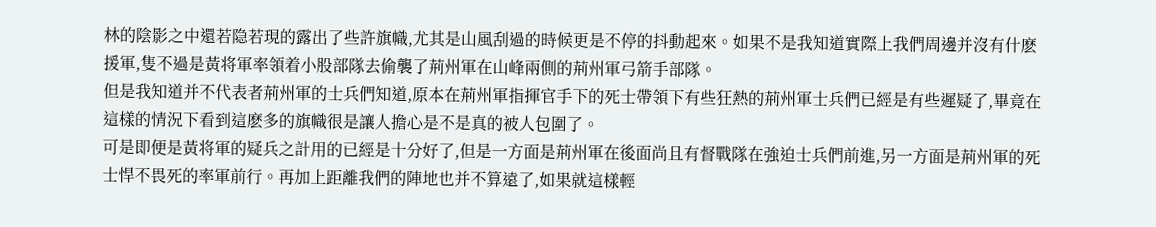林的陰影之中還若隐若現的露出了些許旗幟,尤其是山風刮過的時候更是不停的抖動起來。如果不是我知道實際上我們周邊并沒有什麽援軍,隻不過是黃将軍率領着小股部隊去偷襲了荊州軍在山峰兩側的荊州軍弓箭手部隊。
但是我知道并不代表者荊州軍的士兵們知道,原本在荊州軍指揮官手下的死士帶領下有些狂熱的荊州軍士兵們已經是有些遲疑了,畢竟在這樣的情況下看到這麽多的旗幟很是讓人擔心是不是真的被人包圍了。
可是即便是黃将軍的疑兵之計用的已經是十分好了,但是一方面是荊州軍在後面尚且有督戰隊在強迫士兵們前進,另一方面是荊州軍的死士悍不畏死的率軍前行。再加上距離我們的陣地也并不算遠了,如果就這樣輕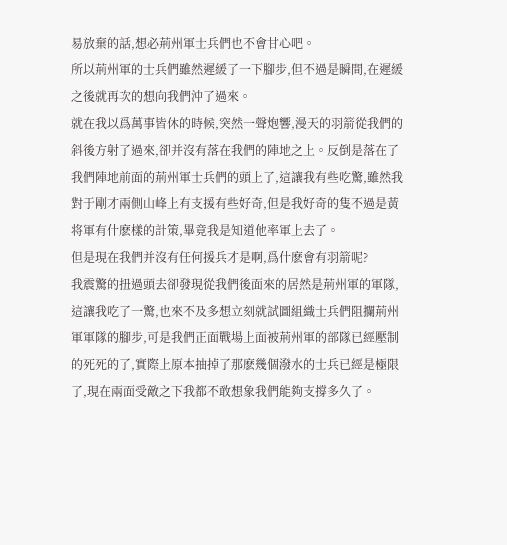易放棄的話,想必荊州軍士兵們也不會甘心吧。
所以荊州軍的士兵們雖然遲緩了一下腳步,但不過是瞬間,在遲緩之後就再次的想向我們沖了過來。
就在我以爲萬事皆休的時候,突然一聲炮響,漫天的羽箭從我們的斜後方射了過來,卻并沒有落在我們的陣地之上。反倒是落在了我們陣地前面的荊州軍士兵們的頭上了,這讓我有些吃驚,雖然我對于剛才兩側山峰上有支援有些好奇,但是我好奇的隻不過是黃将軍有什麽樣的計策,畢竟我是知道他率軍上去了。
但是現在我們并沒有任何援兵才是啊,爲什麽會有羽箭呢?
我震驚的扭過頭去卻發現從我們後面來的居然是荊州軍的軍隊,這讓我吃了一驚,也來不及多想立刻就試圖組織士兵們阻攔荊州軍軍隊的腳步,可是我們正面戰場上面被荊州軍的部隊已經壓制的死死的了,實際上原本抽掉了那麽幾個潑水的士兵已經是極限了,現在兩面受敵之下我都不敢想象我們能夠支撐多久了。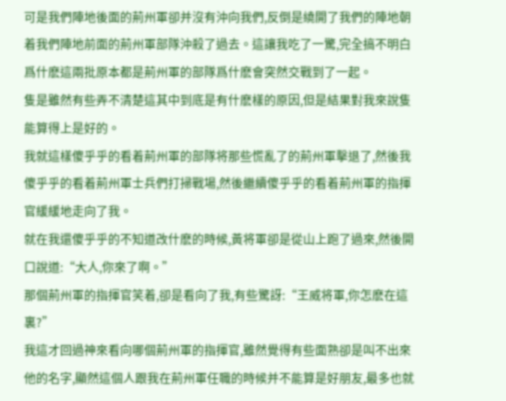可是我們陣地後面的荊州軍卻并沒有沖向我們,反倒是繞開了我們的陣地朝着我們陣地前面的荊州軍部隊沖殺了過去。這讓我吃了一驚,完全搞不明白爲什麽這兩批原本都是荊州軍的部隊爲什麽會突然交戰到了一起。
隻是雖然有些弄不清楚這其中到底是有什麽樣的原因,但是結果對我來說隻能算得上是好的。
我就這樣傻乎乎的看着荊州軍的部隊将那些慌亂了的荊州軍擊退了,然後我傻乎乎的看着荊州軍士兵們打掃戰場,然後繼續傻乎乎的看着荊州軍的指揮官緩緩地走向了我。
就在我還傻乎乎的不知道改什麽的時候,黃将軍卻是從山上跑了過來,然後開口說道:“大人,你來了啊。”
那個荊州軍的指揮官笑着,卻是看向了我,有些驚訝:“王威将軍,你怎麽在這裏?”
我這才回過神來看向哪個荊州軍的指揮官,雖然覺得有些面熟卻是叫不出來他的名字,顯然這個人跟我在荊州軍任職的時候并不能算是好朋友,最多也就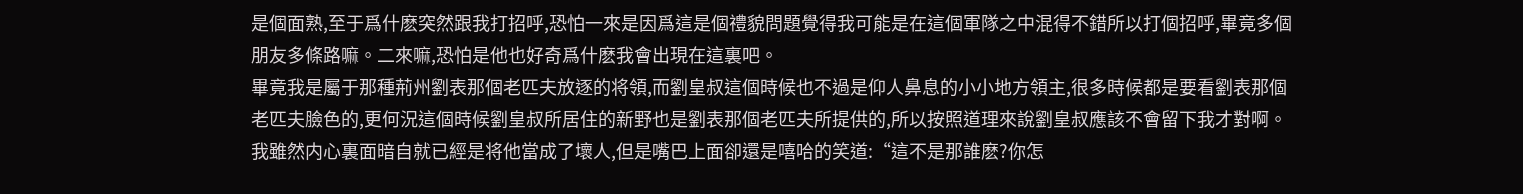是個面熟,至于爲什麽突然跟我打招呼,恐怕一來是因爲這是個禮貌問題覺得我可能是在這個軍隊之中混得不錯所以打個招呼,畢竟多個朋友多條路嘛。二來嘛,恐怕是他也好奇爲什麽我會出現在這裏吧。
畢竟我是屬于那種荊州劉表那個老匹夫放逐的将領,而劉皇叔這個時候也不過是仰人鼻息的小小地方領主,很多時候都是要看劉表那個老匹夫臉色的,更何況這個時候劉皇叔所居住的新野也是劉表那個老匹夫所提供的,所以按照道理來說劉皇叔應該不會留下我才對啊。
我雖然内心裏面暗自就已經是将他當成了壞人,但是嘴巴上面卻還是嘻哈的笑道:“這不是那誰麽?你怎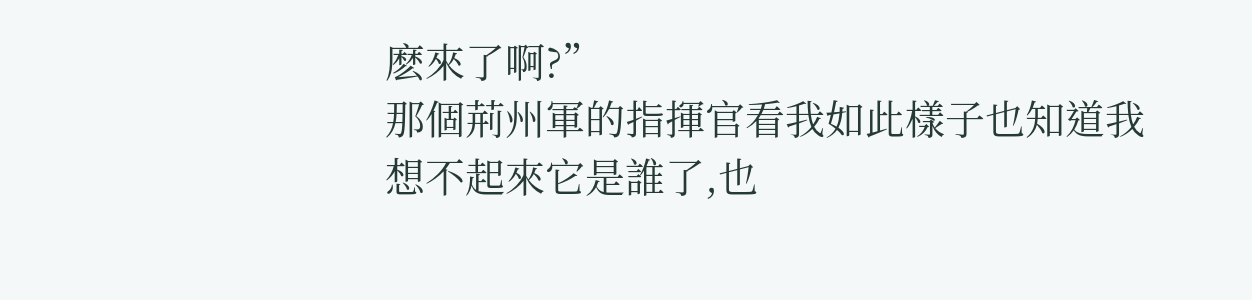麽來了啊?”
那個荊州軍的指揮官看我如此樣子也知道我想不起來它是誰了,也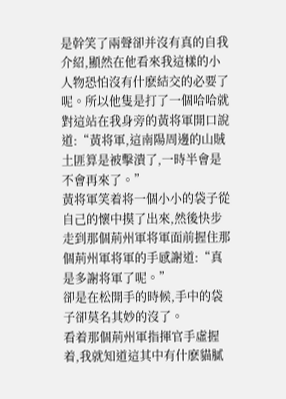是幹笑了兩聲卻并沒有真的自我介紹,顯然在他看來我這樣的小人物恐怕沒有什麽結交的必要了呢。所以他隻是打了一個哈哈就對這站在我身旁的黃将軍開口說道:“黃将軍,這南陽周邊的山賊土匪算是被擊潰了,一時半會是不會再來了。”
黃将軍笑着将一個小小的袋子從自己的懷中摸了出來,然後快步走到那個荊州軍将軍面前握住那個荊州軍将軍的手感謝道:“真是多謝将軍了呢。”
卻是在松開手的時候,手中的袋子卻莫名其妙的沒了。
看着那個荊州軍指揮官手虛握着,我就知道這其中有什麽貓膩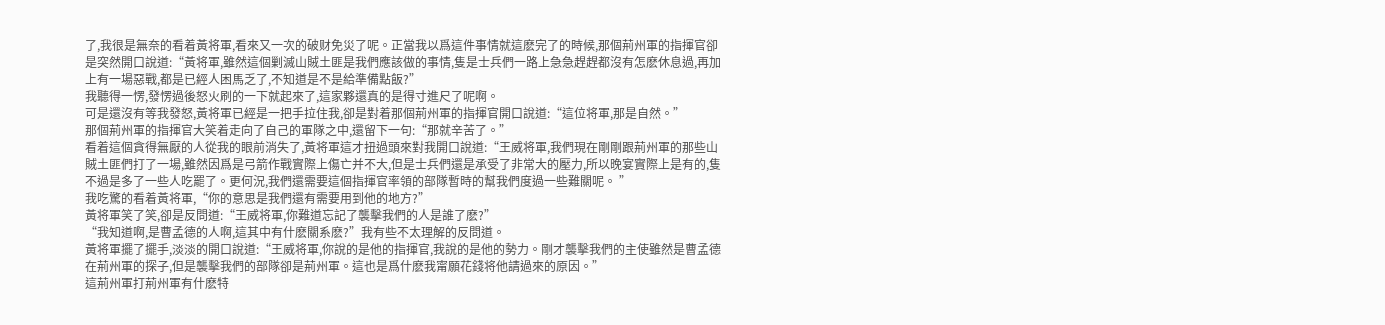了,我很是無奈的看着黃将軍,看來又一次的破财免災了呢。正當我以爲這件事情就這麽完了的時候,那個荊州軍的指揮官卻是突然開口說道:“黃将軍,雖然這個剿滅山賊土匪是我們應該做的事情,隻是士兵們一路上急急趕趕都沒有怎麽休息過,再加上有一場惡戰,都是已經人困馬乏了,不知道是不是給準備點飯?”
我聽得一愣,發愣過後怒火刷的一下就起來了,這家夥還真的是得寸進尺了呢啊。
可是還沒有等我發怒,黃将軍已經是一把手拉住我,卻是對着那個荊州軍的指揮官開口說道:“這位将軍,那是自然。”
那個荊州軍的指揮官大笑着走向了自己的軍隊之中,還留下一句:“那就辛苦了。”
看着這個貪得無厭的人從我的眼前消失了,黃将軍這才扭過頭來對我開口說道:“王威将軍,我們現在剛剛跟荊州軍的那些山賊土匪們打了一場,雖然因爲是弓箭作戰實際上傷亡并不大,但是士兵們還是承受了非常大的壓力,所以晚宴實際上是有的,隻不過是多了一些人吃罷了。更何況,我們還需要這個指揮官率領的部隊暫時的幫我們度過一些難關呢。 ”
我吃驚的看着黃将軍,“你的意思是我們還有需要用到他的地方?”
黃将軍笑了笑,卻是反問道:“王威将軍,你難道忘記了襲擊我們的人是誰了麽?”
“我知道啊,是曹孟德的人啊,這其中有什麽關系麽?”我有些不太理解的反問道。
黃将軍擺了擺手,淡淡的開口說道:“王威将軍,你說的是他的指揮官,我說的是他的勢力。剛才襲擊我們的主使雖然是曹孟德在荊州軍的探子,但是襲擊我們的部隊卻是荊州軍。這也是爲什麽我甯願花錢将他請過來的原因。”
這荊州軍打荊州軍有什麽特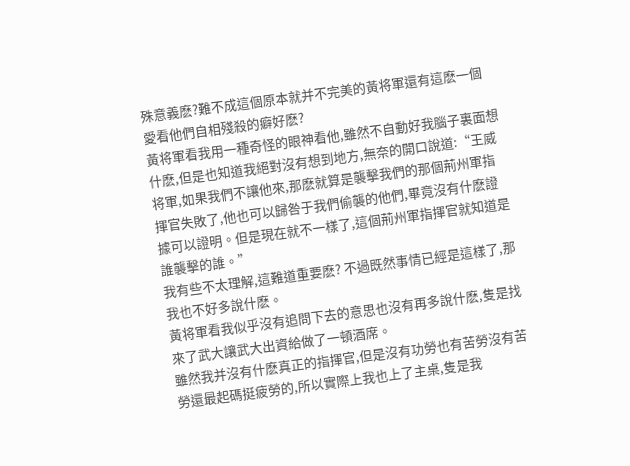殊意義麽?難不成這個原本就并不完美的黃将軍還有這麽一個愛看他們自相殘殺的癖好麽?
黃将軍看我用一種奇怪的眼神看他,雖然不自動好我腦子裏面想什麽,但是也知道我絕對沒有想到地方,無奈的開口說道:“王威将軍,如果我們不讓他來,那麽就算是襲擊我們的那個荊州軍指揮官失敗了,他也可以歸咎于我們偷襲的他們,畢竟沒有什麽證據可以證明。但是現在就不一樣了,這個荊州軍指揮官就知道是誰襲擊的誰。”
我有些不太理解,這難道重要麽? 不過既然事情已經是這樣了,那我也不好多說什麽。
黃将軍看我似乎沒有追問下去的意思也沒有再多說什麽,隻是找來了武大讓武大出資給做了一頓酒席。
雖然我并沒有什麽真正的指揮官,但是沒有功勞也有苦勞沒有苦勞還最起碼挺疲勞的,所以實際上我也上了主桌,隻是我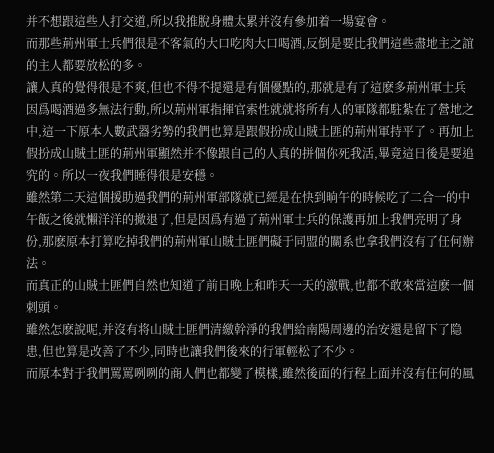并不想跟這些人打交道,所以我推脫身體太累并沒有參加着一場宴會。
而那些荊州軍士兵們很是不客氣的大口吃肉大口喝酒,反倒是要比我們這些盡地主之誼的主人都要放松的多。
讓人真的覺得很是不爽,但也不得不提還是有個優點的,那就是有了這麽多荊州軍士兵因爲喝酒過多無法行動,所以荊州軍指揮官索性就就将所有人的軍隊都駐紮在了營地之中,這一下原本人數武器劣勢的我們也算是跟假扮成山賊土匪的荊州軍持平了。再加上假扮成山賊土匪的荊州軍顯然并不像跟自己的人真的拼個你死我活,畢竟這日後是要追究的。所以一夜我們睡得很是安穩。
雖然第二天這個援助過我們的荊州軍部隊就已經是在快到晌午的時候吃了二合一的中午飯之後就懶洋洋的撤退了,但是因爲有過了荊州軍士兵的保護再加上我們亮明了身份,那麽原本打算吃掉我們的荊州軍山賊土匪們礙于同盟的關系也拿我們沒有了任何辦法。
而真正的山賊土匪們自然也知道了前日晚上和昨天一天的激戰,也都不敢來當這麽一個刺頭。
雖然怎麽說呢,并沒有将山賊土匪們清繳幹淨的我們給南陽周邊的治安還是留下了隐患,但也算是改善了不少,同時也讓我們後來的行軍輕松了不少。
而原本對于我們罵罵咧咧的商人們也都變了模樣,雖然後面的行程上面并沒有任何的風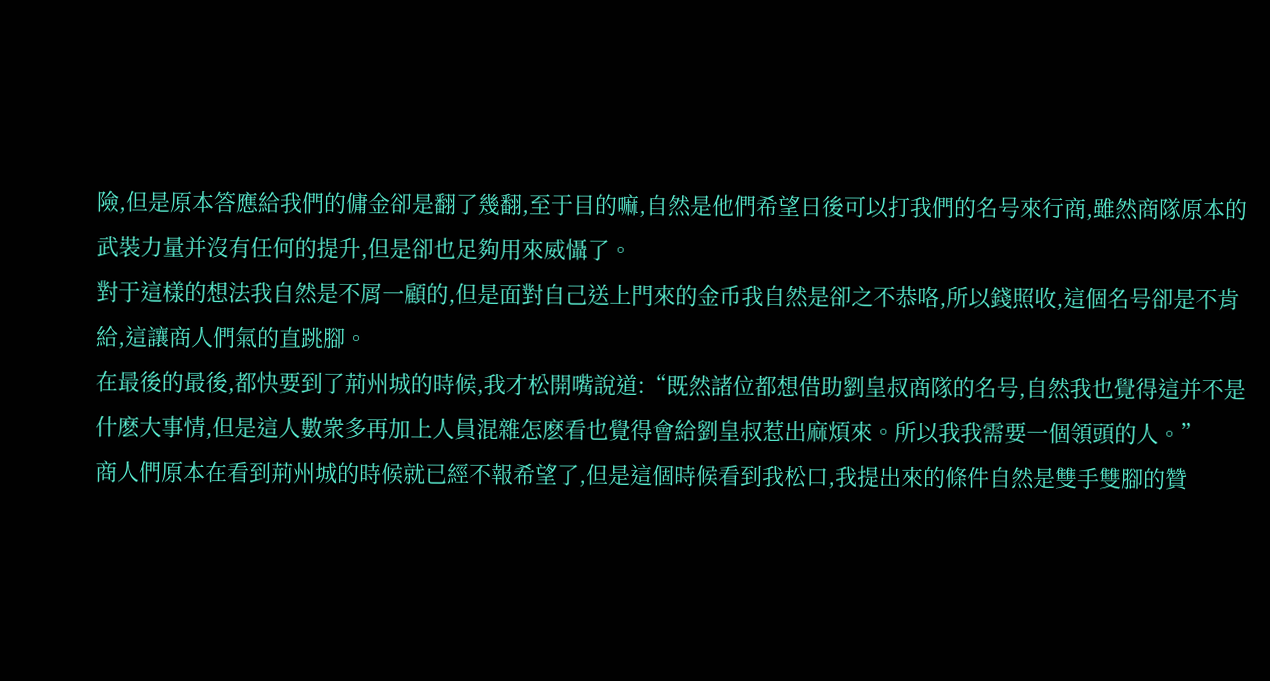險,但是原本答應給我們的傭金卻是翻了幾翻,至于目的嘛,自然是他們希望日後可以打我們的名号來行商,雖然商隊原本的武裝力量并沒有任何的提升,但是卻也足夠用來威懾了。
對于這樣的想法我自然是不屑一顧的,但是面對自己送上門來的金币我自然是卻之不恭咯,所以錢照收,這個名号卻是不肯給,這讓商人們氣的直跳腳。
在最後的最後,都快要到了荊州城的時候,我才松開嘴說道:“既然諸位都想借助劉皇叔商隊的名号,自然我也覺得這并不是什麽大事情,但是這人數衆多再加上人員混雜怎麽看也覺得會給劉皇叔惹出麻煩來。所以我我需要一個領頭的人。”
商人們原本在看到荊州城的時候就已經不報希望了,但是這個時候看到我松口,我提出來的條件自然是雙手雙腳的贊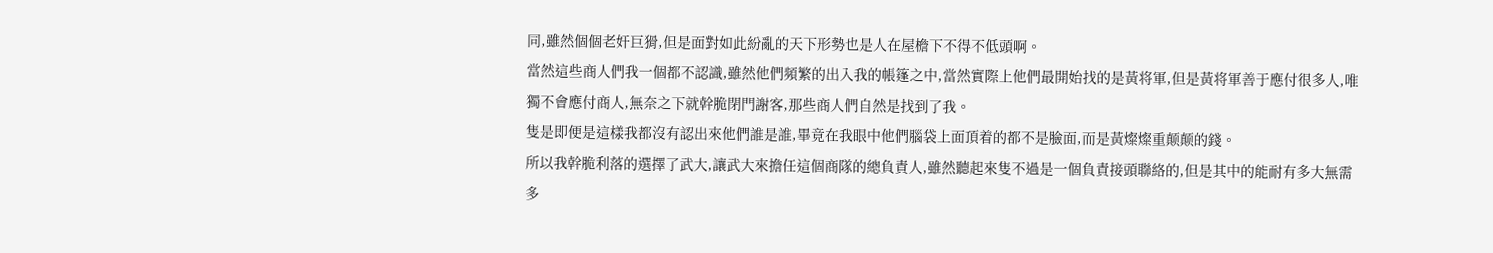同,雖然個個老奸巨猾,但是面對如此紛亂的天下形勢也是人在屋檐下不得不低頭啊。
當然這些商人們我一個都不認識,雖然他們頻繁的出入我的帳篷之中,當然實際上他們最開始找的是黃将軍,但是黃将軍善于應付很多人,唯獨不會應付商人,無奈之下就幹脆閉門謝客,那些商人們自然是找到了我。
隻是即便是這樣我都沒有認出來他們誰是誰,畢竟在我眼中他們腦袋上面頂着的都不是臉面,而是黃燦燦重颠颠的錢。
所以我幹脆利落的選擇了武大,讓武大來擔任這個商隊的總負責人,雖然聽起來隻不過是一個負責接頭聯絡的,但是其中的能耐有多大無需多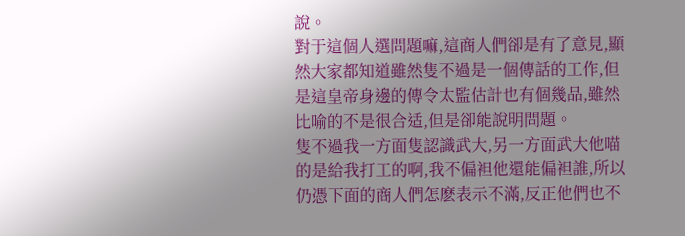說。
對于這個人選問題嘛,這商人們卻是有了意見,顯然大家都知道雖然隻不過是一個傳話的工作,但是這皇帝身邊的傳令太監估計也有個幾品,雖然比喻的不是很合适,但是卻能說明問題。
隻不過我一方面隻認識武大,另一方面武大他喵的是給我打工的啊,我不偏袒他還能偏袒誰,所以仍憑下面的商人們怎麽表示不滿,反正他們也不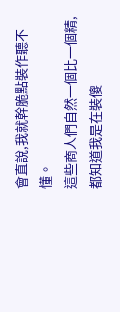會直說,我就幹脆點裝作聽不懂。
這些商人們自然一個比一個精,都知道我是在裝傻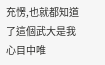充愣,也就都知道了這個武大是我心目中唯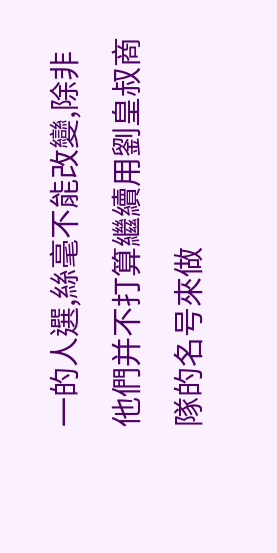一的人選,絲毫不能改變,除非他們并不打算繼續用劉皇叔商隊的名号來做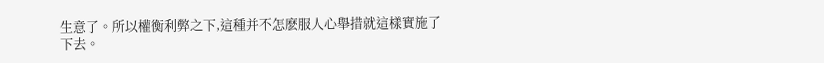生意了。所以權衡利弊之下,這種并不怎麽服人心舉措就這樣實施了下去。